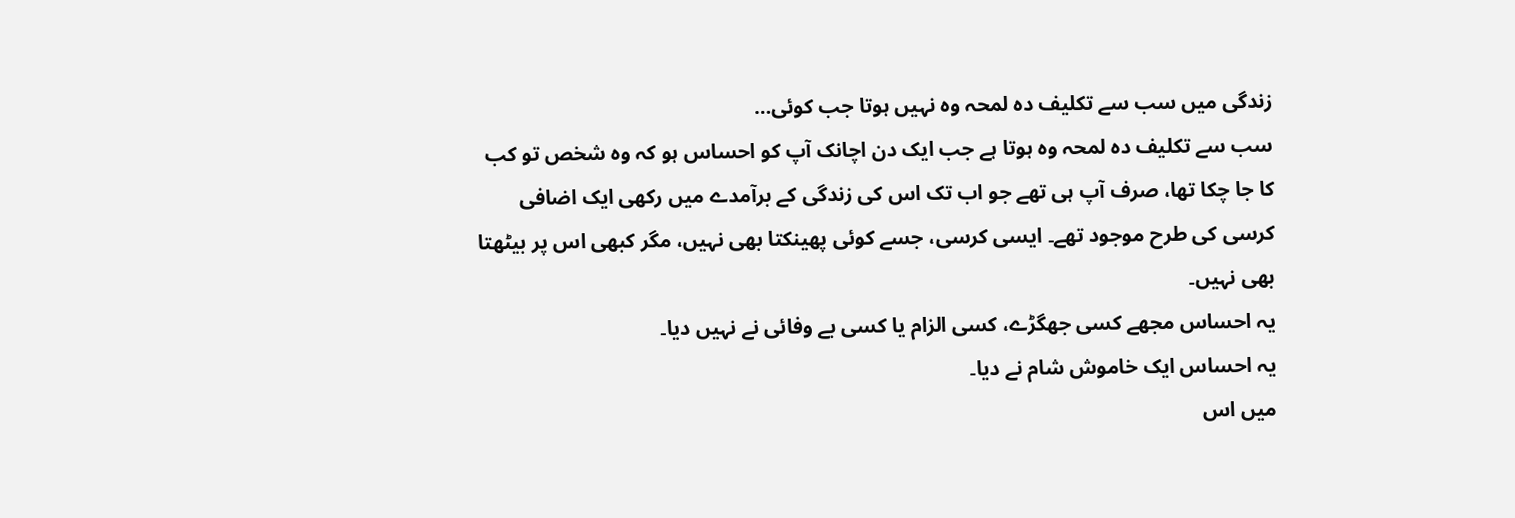زندگی میں سب سے تکلیف دہ لمحہ وہ نہیں ہوتا جب کوئی…
سب سے تکلیف دہ لمحہ وہ ہوتا ہے جب ایک دن اچانک آپ کو احساس ہو کہ وہ شخص تو کب کا جا چکا تھا، صرف آپ ہی تھے جو اب تک اس کی زندگی کے برآمدے میں رکھی ایک اضافی کرسی کی طرح موجود تھے۔ ایسی کرسی، جسے کوئی پھینکتا بھی نہیں، مگر کبھی اس پر بیٹھتا بھی نہیں۔
یہ احساس مجھے کسی جھگڑے، کسی الزام یا کسی بے وفائی نے نہیں دیا۔
یہ احساس ایک خاموش شام نے دیا۔
میں اس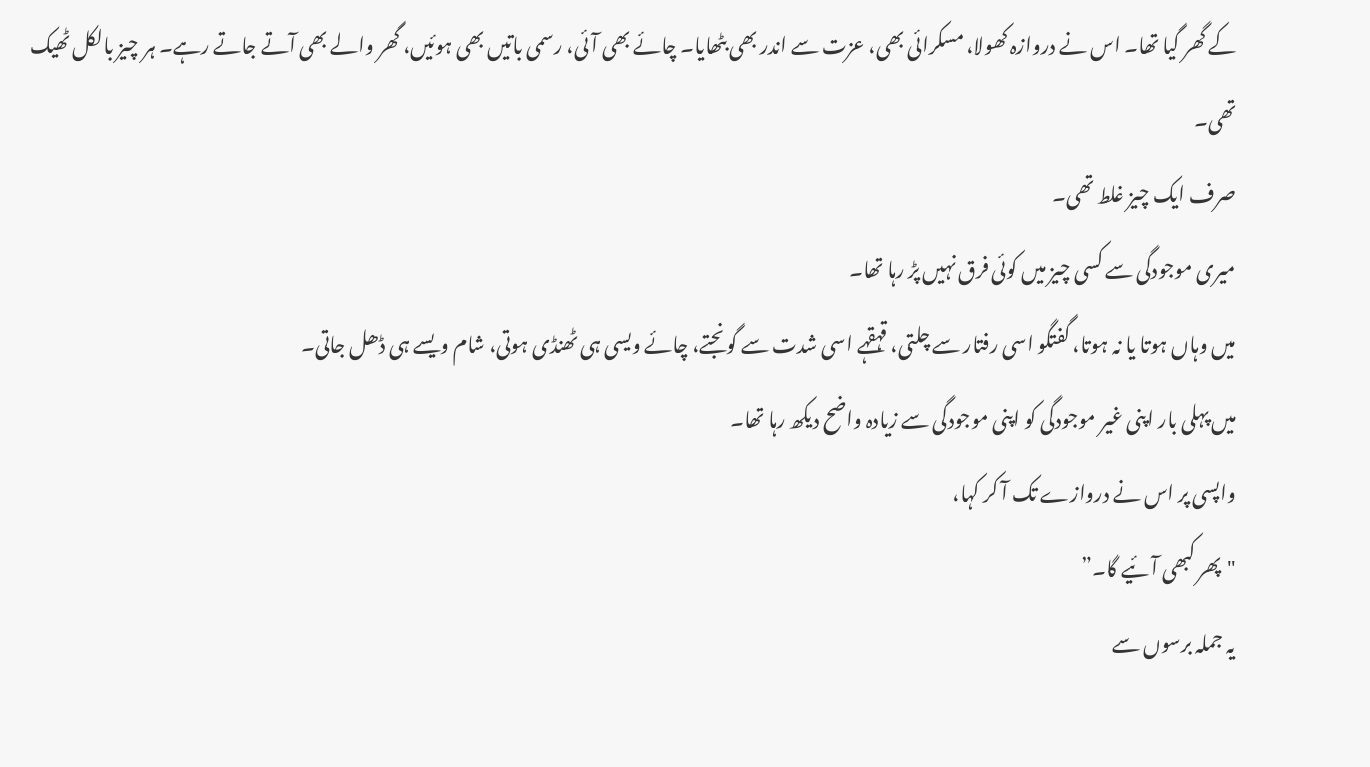کے گھر گیا تھا۔ اس نے دروازہ کھولا، مسکرائی بھی، عزت سے اندر بھی بٹھایا۔ چائے بھی آئی، رسمی باتیں بھی ہوئیں، گھر والے بھی آتے جاتے رہے۔ ہر چیز بالکل ٹھیک تھی۔
صرف ایک چیز غلط تھی۔
میری موجودگی سے کسی چیز میں کوئی فرق نہیں پڑ رہا تھا۔
میں وہاں ہوتا یا نہ ہوتا، گفتگو اسی رفتار سے چلتی، قہقہے اسی شدت سے گونجتے، چائے ویسی ہی ٹھنڈی ہوتی، شام ویسے ہی ڈھل جاتی۔
میں پہلی بار اپنی غیر موجودگی کو اپنی موجودگی سے زیادہ واضح دیکھ رہا تھا۔
واپسی پر اس نے دروازے تک آ کر کہا،
"پھر کبھی آئیے گا۔”
یہ جملہ برسوں سے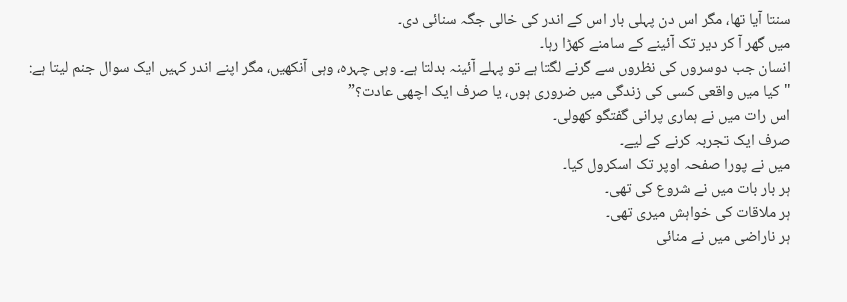سنتا آیا تھا، مگر اس دن پہلی بار اس کے اندر کی خالی جگہ سنائی دی۔
میں گھر آ کر دیر تک آئینے کے سامنے کھڑا رہا۔
انسان جب دوسروں کی نظروں سے گرنے لگتا ہے تو پہلے آئینہ بدلتا ہے۔ وہی چہرہ، وہی آنکھیں، مگر اپنے اندر کہیں ایک سوال جنم لیتا ہے:
"کیا میں واقعی کسی کی زندگی میں ضروری ہوں، یا صرف ایک اچھی عادت؟”
اس رات میں نے ہماری پرانی گفتگو کھولی۔
صرف ایک تجربہ کرنے کے لیے۔
میں نے پورا صفحہ اوپر تک اسکرول کیا۔
ہر بار بات میں نے شروع کی تھی۔
ہر ملاقات کی خواہش میری تھی۔
ہر ناراضی میں نے منائی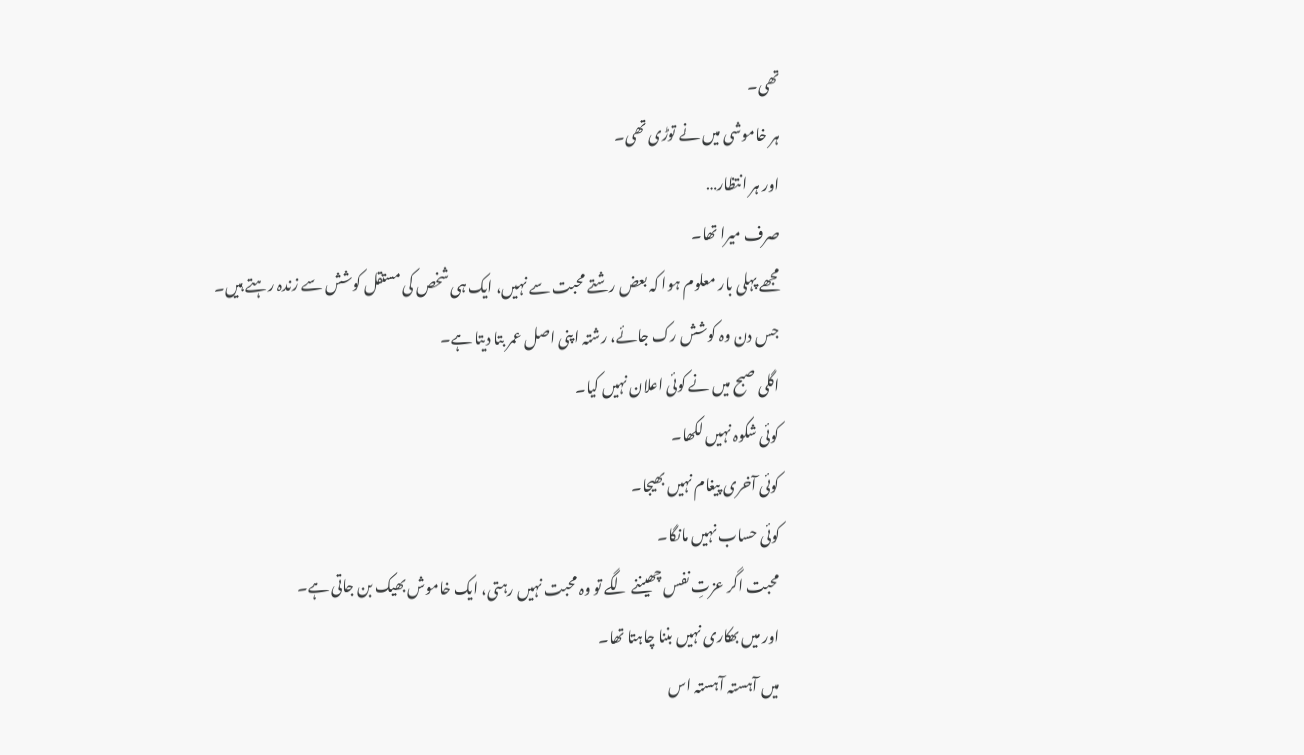تھی۔
ہر خاموشی میں نے توڑی تھی۔
اور ہر انتظار…
صرف میرا تھا۔
مجھے پہلی بار معلوم ہوا کہ بعض رشتے محبت سے نہیں، ایک ہی شخص کی مستقل کوشش سے زندہ رہتے ہیں۔
جس دن وہ کوشش رک جائے، رشتہ اپنی اصل عمر بتا دیتا ہے۔
اگلی صبح میں نے کوئی اعلان نہیں کیا۔
کوئی شکوہ نہیں لکھا۔
کوئی آخری پیغام نہیں بھیجا۔
کوئی حساب نہیں مانگا۔
محبت اگر عزتِ نفس چھیننے لگے تو وہ محبت نہیں رہتی، ایک خاموش بھیک بن جاتی ہے۔
اور میں بھکاری نہیں بننا چاہتا تھا۔
میں آہستہ آہستہ اس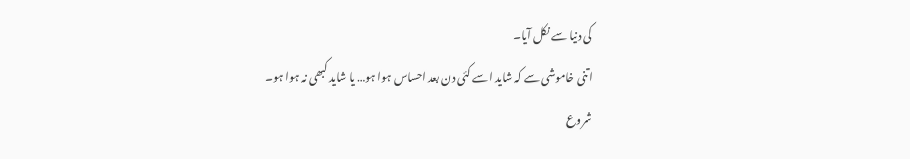کی دنیا سے نکل آیا۔
اتنی خاموشی سے کہ شاید اسے کئی دن بعد احساس ہوا ہو… یا شاید کبھی نہ ہوا ہو۔
شروع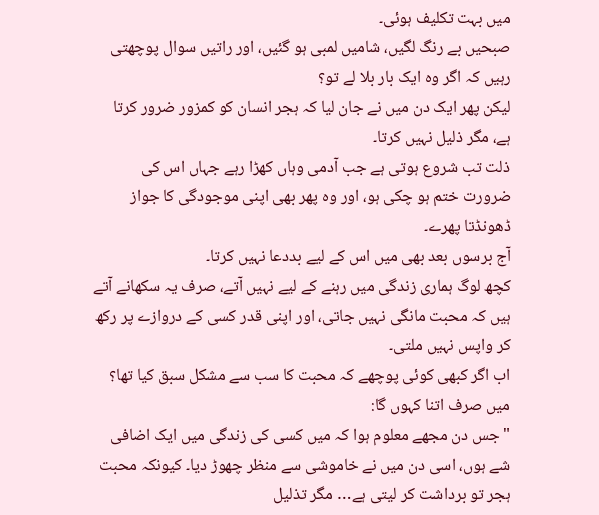میں بہت تکلیف ہوئی۔
صبحیں بے رنگ لگیں، شامیں لمبی ہو گئیں، اور راتیں سوال پوچھتی رہیں کہ اگر وہ ایک بار بلا لے تو؟
لیکن پھر ایک دن میں نے جان لیا کہ ہجر انسان کو کمزور ضرور کرتا ہے، مگر ذلیل نہیں کرتا۔
ذلت تب شروع ہوتی ہے جب آدمی وہاں کھڑا رہے جہاں اس کی ضرورت ختم ہو چکی ہو، اور وہ پھر بھی اپنی موجودگی کا جواز ڈھونڈتا پھرے۔
آج برسوں بعد بھی میں اس کے لیے بددعا نہیں کرتا۔
کچھ لوگ ہماری زندگی میں رہنے کے لیے نہیں آتے، صرف یہ سکھانے آتے ہیں کہ محبت مانگی نہیں جاتی، اور اپنی قدر کسی کے دروازے پر رکھ کر واپس نہیں ملتی۔
اب اگر کبھی کوئی پوچھے کہ محبت کا سب سے مشکل سبق کیا تھا؟
میں صرف اتنا کہوں گا:
"جس دن مجھے معلوم ہوا کہ میں کسی کی زندگی میں ایک اضافی شے ہوں، اسی دن میں نے خاموشی سے منظر چھوڑ دیا۔ کیونکہ محبت ہجر تو برداشت کر لیتی ہے… مگر تذلیل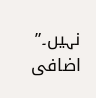نہیں۔”
اضافی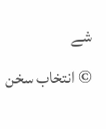شے
© انتخاب سخن